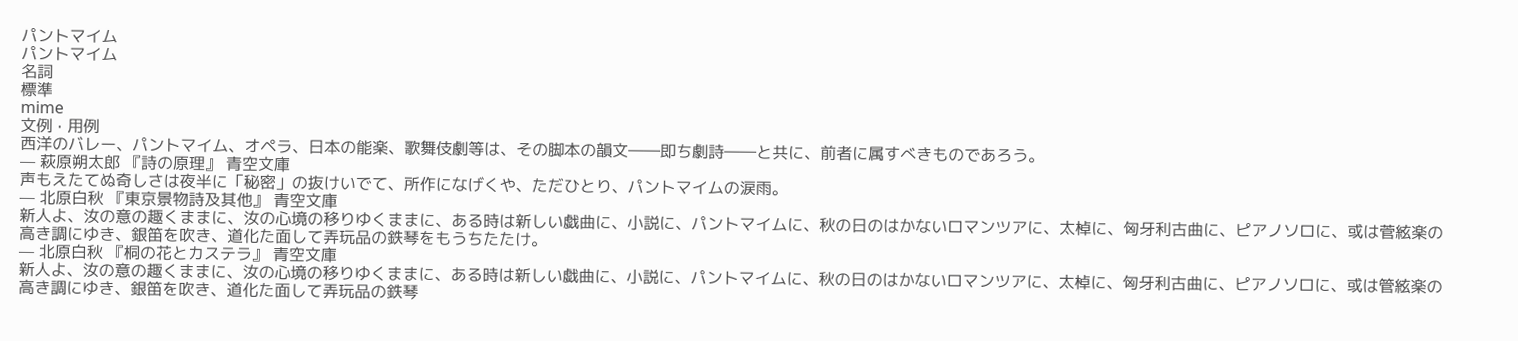パントマイム
パントマイム
名詞
標準
mime
文例 · 用例
西洋のバレー、パントマイム、オペラ、日本の能楽、歌舞伎劇等は、その脚本の韻文――即ち劇詩――と共に、前者に属すべきものであろう。
— 萩原朔太郎 『詩の原理』 青空文庫
声もえたてぬ奇しさは夜半に「秘密」の抜けいでて、所作になげくや、ただひとり、パントマイムの涙雨。
— 北原白秋 『東京景物詩及其他』 青空文庫
新人よ、汝の意の趣くままに、汝の心境の移りゆくままに、ある時は新しい戯曲に、小説に、パントマイムに、秋の日のはかないロマンツアに、太棹に、匈牙利古曲に、ピアノソロに、或は菅絃楽の高き調にゆき、銀笛を吹き、道化た面して弄玩品の鉄琴をもうちたたけ。
— 北原白秋 『桐の花とカステラ』 青空文庫
新人よ、汝の意の趣くままに、汝の心境の移りゆくままに、ある時は新しい戯曲に、小説に、パントマイムに、秋の日のはかないロマンツアに、太棹に、匈牙利古曲に、ピアノソロに、或は管絃楽の高き調にゆき、銀笛を吹き、道化た面して弄玩品の鉄琴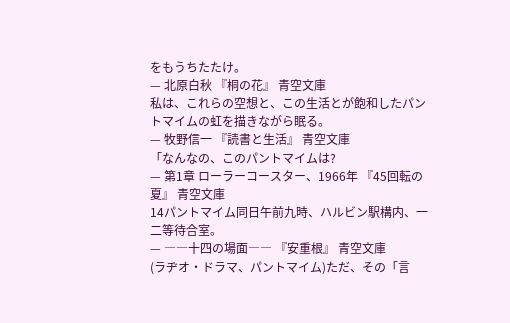をもうちたたけ。
— 北原白秋 『桐の花』 青空文庫
私は、これらの空想と、この生活とが飽和したパントマイムの虹を描きながら眠る。
— 牧野信一 『読書と生活』 青空文庫
「なんなの、このパントマイムは?
— 第1章 ローラーコースター、1966年 『45回転の夏』 青空文庫
14パントマイム同日午前九時、ハルビン駅構内、一二等待合室。
— ――十四の場面―― 『安重根』 青空文庫
(ラヂオ・ドラマ、パントマイム)ただ、その「言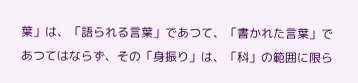葉」は、「語られる言葉」であつて、「書かれた言葉」であつてはならず、その「身振り」は、「科」の範囲に限ら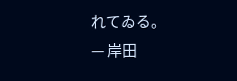れてゐる。
— 岸田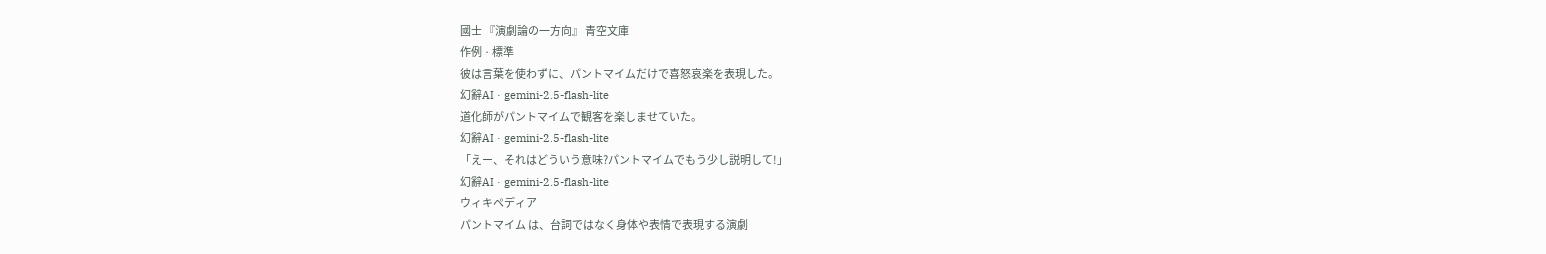國士 『演劇論の一方向』 青空文庫
作例 · 標準
彼は言葉を使わずに、パントマイムだけで喜怒哀楽を表現した。
幻辭AI · gemini-2.5-flash-lite
道化師がパントマイムで観客を楽しませていた。
幻辭AI · gemini-2.5-flash-lite
「えー、それはどういう意味?パントマイムでもう少し説明して!」
幻辭AI · gemini-2.5-flash-lite
ウィキペディア
パントマイム は、台詞ではなく身体や表情で表現する演劇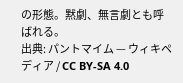の形態。黙劇、無言劇とも呼ばれる。
出典: パントマイム — ウィキペディア / CC BY-SA 4.0